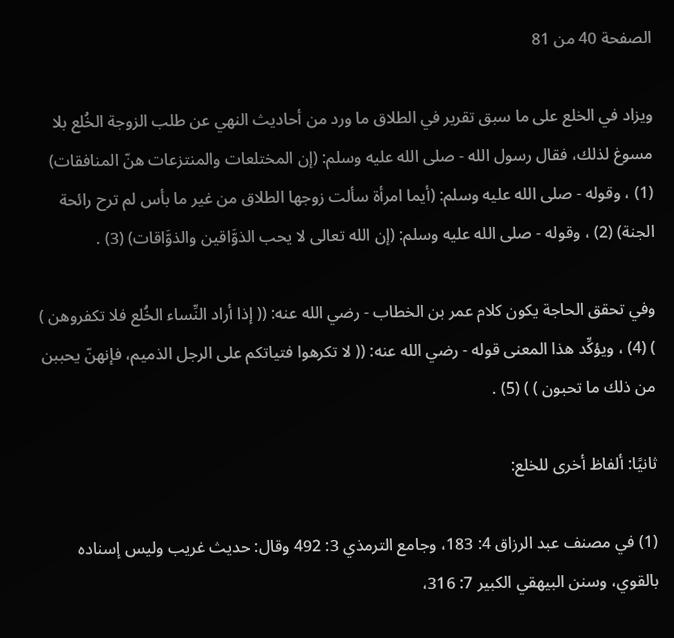الصفحة 40 من 81

ويزاد في الخلع على ما سبق تقرير في الطلاق ما ورد من أحاديث النهي عن طلب الزوجة الخُلع بلا مسوغ لذلك، فقال رسول الله - صلى الله عليه وسلم: (إن المختلعات والمنتزعات هنّ المنافقات) (1) ، وقوله - صلى الله عليه وسلم: (أيما امرأة سألت زوجها الطلاق من غير ما بأس لم ترح رائحة الجنة) (2) ، وقوله - صلى الله عليه وسلم: (إن الله تعالى لا يحب الذوَّاقين والذوَّاقات) (3) .

وفي تحقق الحاجة يكون كلام عمر بن الخطاب - رضي الله عنه: (( إذا أراد النِّساء الخُلع فلا تكفروهن ) ) (4) ، ويؤكِّد هذا المعنى قوله - رضي الله عنه: (( لا تكرهوا فتياتكم على الرجل الذميم، فإنهنّ يحببن من ذلك ما تحبون ) ) (5) .

ثانيًا: ألفاظ أخرى للخلع:

(1) في مصنف عبد الرزاق 4: 183، وجامع الترمذي 3: 492 وقال: حديث غريب وليس إسناده بالقوي، وسنن البيهقي الكبير 7: 316،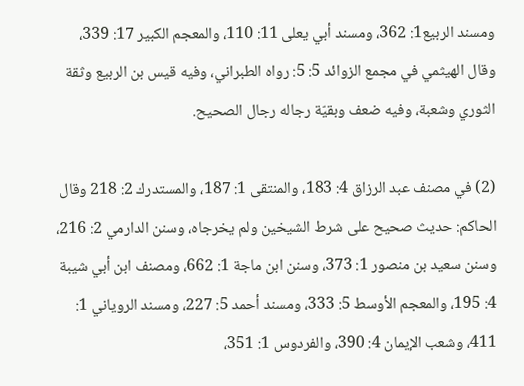ومسند الربيع1: 362، ومسند أبي يعلى 11: 110، والمعجم الكبير 17: 339، وقال الهيثمي في مجمع الزوائد 5: 5: رواه الطبراني، وفيه قيس بن الربيع وثقة الثوري وشعبة، وفيه ضعف وبقيّة رجاله رجال الصحيح.

(2) في مصنف عبد الرزاق 4: 183، والمنتقى 1: 187، والمستدرك 2: 218 وقال الحاكم: حديث صحيح على شرط الشيخين ولم يخرجاه، وسنن الدارمي 2: 216، وسنن سعيد بن منصور 1: 373، وسنن ابن ماجة 1: 662، ومصنف ابن أبي شيبة 4: 195، والمعجم الأوسط 5: 333، ومسند أحمد 5: 227، ومسند الروياني 1: 411، وشعب الإيمان 4: 390، والفردوس 1: 351،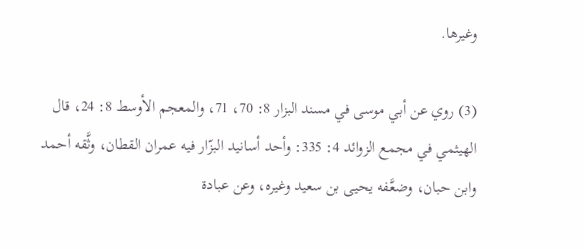وغيرها.

(3) روي عن أبي موسى في مسند البزار 8: 70، 71، والمعجم الأوسط 8: 24، قال الهيثمي في مجمع الزوائد 4: 335: وأحد أسانيد البزّار فيه عمران القطان، وثَّقه أحمد وابن حبان، وضعَّفه يحيى بن سعيد وغيره، وعن عبادة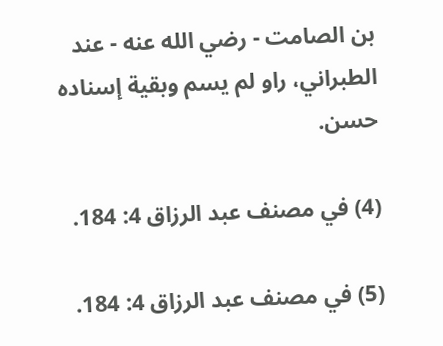بن الصامت - رضي الله عنه - عند الطبراني، راو لم يسم وبقية إسناده حسن.

(4) في مصنف عبد الرزاق 4: 184.

(5) في مصنف عبد الرزاق 4: 184.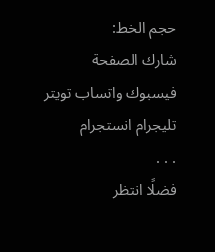حجم الخط:
شارك الصفحة
فيسبوك واتساب تويتر تليجرام انستجرام
. . .
فضلًا انتظر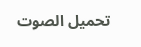تحميل الصوت